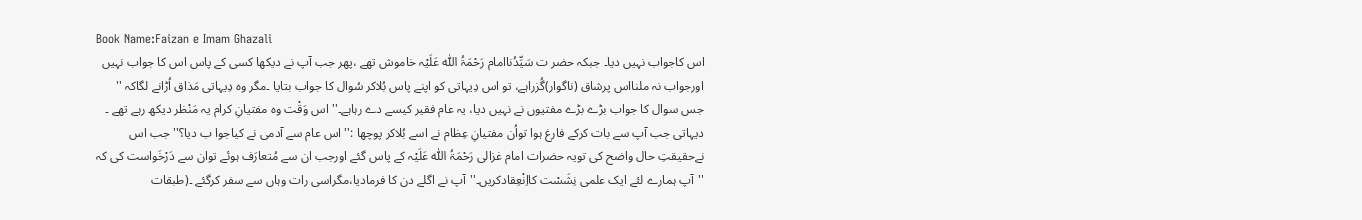Book Name:Faizan e Imam Ghazali
اس کاجواب نہیں دیا۔ جبکہ حضر ت سَیِّدُناامام رَحْمَۃُ اللّٰہ عَلَیْہ خاموش تھے ،پھر جب آپ نے دیکھا کسی کے پاس اس کا جواب نہیں اورجواب نہ ملنااس پرشاق (ناگوار)گُزراہے، تو اس دِیہاتی کو اپنے پاس بُلاکر سُوال کا جواب بتایا ۔مگر وہ دِیہاتی مَذاق اُڑانے لگاکہ '' جس سوال کا جواب بڑے بڑے مفتیوں نے نہیں دیا، یہ عام فقیر کیسے دے رہاہے۔''اس وَقْت وہ مفتیانِ کرام یہ مَنْظر دیکھ رہے تھے ۔ دیہاتی جب آپ سے بات کرکے فارغ ہوا تواُن مفتیانِ عِظام نے اسے بُلاکر پوچھا :''اس عام سے آدمی نے کیاجوا ب دیا؟'' جب اس نےحقیقتِ حال واضح کی تویہ حضرات امام غزالی رَحْمَۃُ اللّٰہ عَلَیْہ کے پاس گئے اورجب ان سے مُتعارَف ہوئے توان سے دَرْخَواست کی کہ ''آپ ہمارے لئے ایک علمی نِشَسْت کااِنْعِقادکریں۔''آپ نے اگلے دن کا فرمادیا،مگراسی رات وہاں سے سفر کرگئے ۔(طبقات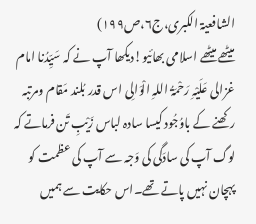الشافعیۃ الکبری،ج۶،ص۱۹۹)
میٹھے میٹھے اسلامی بھائیو!دیکھا آپ نے کہ سَیِّدُنا امام غزالی عَلَیْہِ رَحْمَۃُ اللہِ الْوَالِی اس قدر بُلند مَقام ومرتبہ رکھنے کے باوُجُود کیسا سادہ لباس زَیْبِ تَن فرماتے کہ لوگ آپ کی سادَگی کی وَجہ سے آپ کی عظمت کو پہچان نہیں پاتے تھے۔اس حکایت سے ہمیں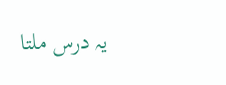یہ درس ملتا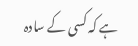ہے کہ کسی کے سادہ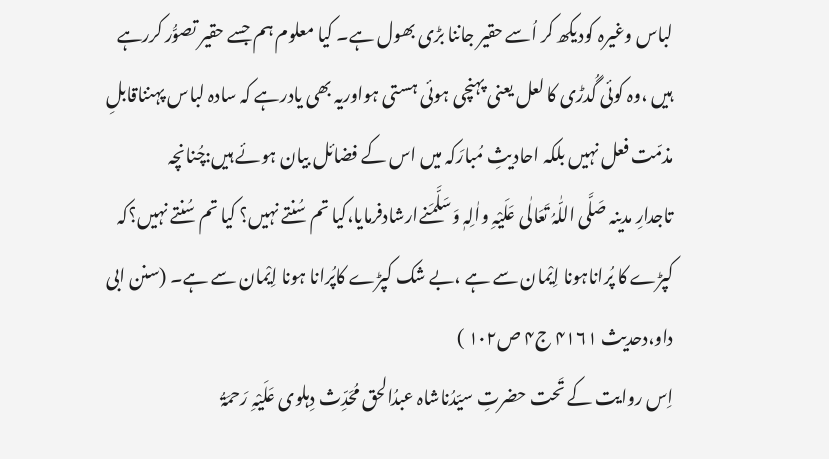لباس وغیرہ کودیکھ کر اُسے حقیر جاننا بڑی بھول ہے۔ کیا معلوم ہم جسے حقیر تصوُّر کررہے ہیں ،وہ کوئی گُدڑی کا لعل یعنی پہنچی ہوئی ہستی ہواوریہ بھی یادرہے کہ سادہ لباس پہنناقابلِ مذمّت فعل نہیں بلکہ احادیثِ مُبارَکہ میں اس کے فضائل بیان ہوئے ہیں:چُنانچہ
تاجدارِ مدینہ صَلَّی اللّٰہُ تَعَالٰی عَلَیْہِ واٰلِہٖ وَسَلَّمَنےارشادفرمایا،کیا تم سُنتے نہیں؟ کیا تم سُنتے نہیں؟کہ کپڑے کا پُراناہونا اِیْمان سے ہے ،بے شک کپڑے کاپُرانا ہونا اِیْمان سے ہے۔ (سنن ابی داو،دحدیث ۴۱۶۱ ج۴ ص۱۰۲ )
اِس روایت کے تَحت حضرتِ سیّدُناشاہ عبدُالحق مُحَدِّث دِہلوی عَلَیْہِ رَحمَۃُ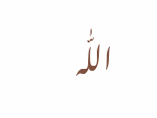اللّٰہ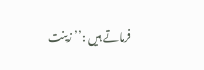فرماتے ہیں :’’زینت